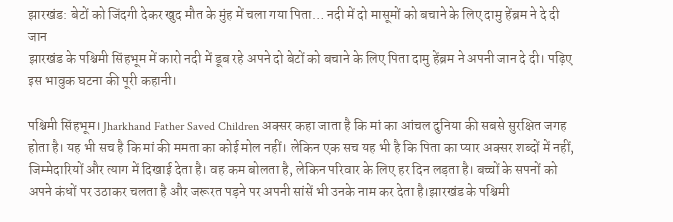झारखंड: बेटों को जिंदगी देकर खुद मौत के मुंह में चला गया पिता… नदी में दो मासूमों को बचाने के लिए दामु हेंब्रम ने दे दी जान
झारखंड के पश्चिमी सिंहभूम में कारो नदी में डूब रहे अपने दो बेटों को बचाने के लिए पिता दामु हेंब्रम ने अपनी जान दे दी। पढ़िए इस भावुक घटना की पूरी कहानी।

पश्चिमी सिंहभूम। Jharkhand Father Saved Children अक्सर कहा जाता है कि मां का आंचल दुनिया की सबसे सुरक्षित जगह होता है। यह भी सच है कि मां की ममता का कोई मोल नहीं। लेकिन एक सच यह भी है कि पिता का प्यार अक्सर शब्दों में नहीं, जिम्मेदारियों और त्याग में दिखाई देता है। वह कम बोलता है, लेकिन परिवार के लिए हर दिन लड़ता है। बच्चों के सपनों को अपने कंधों पर उठाकर चलता है और जरूरत पड़ने पर अपनी सांसें भी उनके नाम कर देता है।झारखंड के पश्चिमी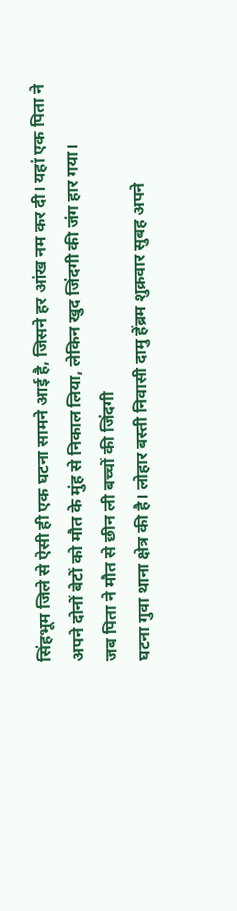सिंहभूम जिले से ऐसी ही एक घटना सामने आई है, जिसने हर आंख नम कर दी। यहां एक पिता ने अपने दोनों बेटों को मौत के मुंह से निकाल लिया, लेकिन खुद जिंदगी की जंग हार गया।
जब पिता ने मौत से छीन ली बच्चों की जिंदगी
घटना गुवा थाना क्षेत्र की है। लोहार बस्ती निवासी दामु हेंब्रम शुक्रवार सुबह अपने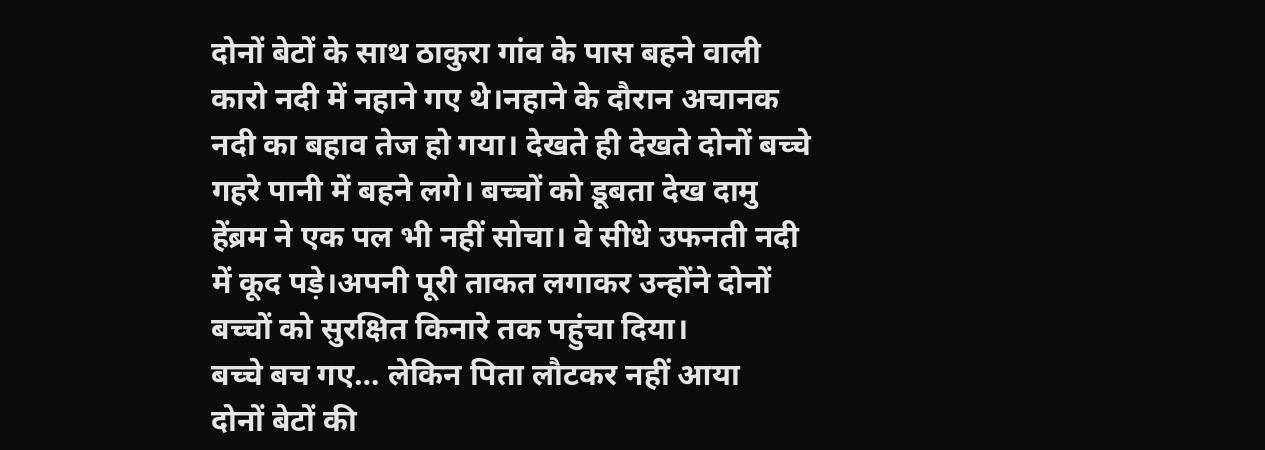दोनों बेटों के साथ ठाकुरा गांव के पास बहने वाली कारो नदी में नहाने गए थे।नहाने के दौरान अचानक नदी का बहाव तेज हो गया। देखते ही देखते दोनों बच्चे गहरे पानी में बहने लगे। बच्चों को डूबता देख दामु हेंब्रम ने एक पल भी नहीं सोचा। वे सीधे उफनती नदी में कूद पड़े।अपनी पूरी ताकत लगाकर उन्होंने दोनों बच्चों को सुरक्षित किनारे तक पहुंचा दिया।
बच्चे बच गए… लेकिन पिता लौटकर नहीं आया
दोनों बेटों की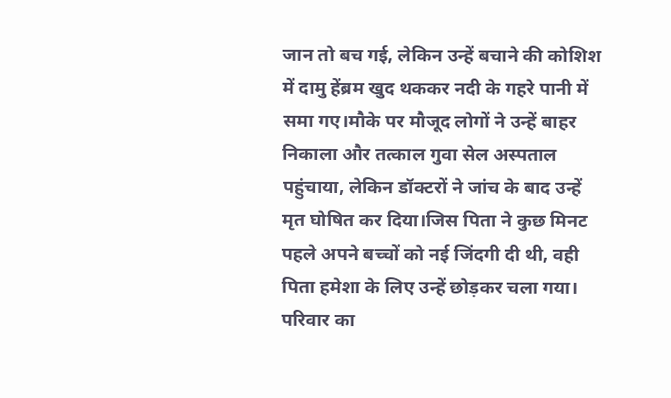जान तो बच गई, लेकिन उन्हें बचाने की कोशिश में दामु हेंब्रम खुद थककर नदी के गहरे पानी में समा गए।मौके पर मौजूद लोगों ने उन्हें बाहर निकाला और तत्काल गुवा सेल अस्पताल पहुंचाया, लेकिन डॉक्टरों ने जांच के बाद उन्हें मृत घोषित कर दिया।जिस पिता ने कुछ मिनट पहले अपने बच्चों को नई जिंदगी दी थी, वही पिता हमेशा के लिए उन्हें छोड़कर चला गया।
परिवार का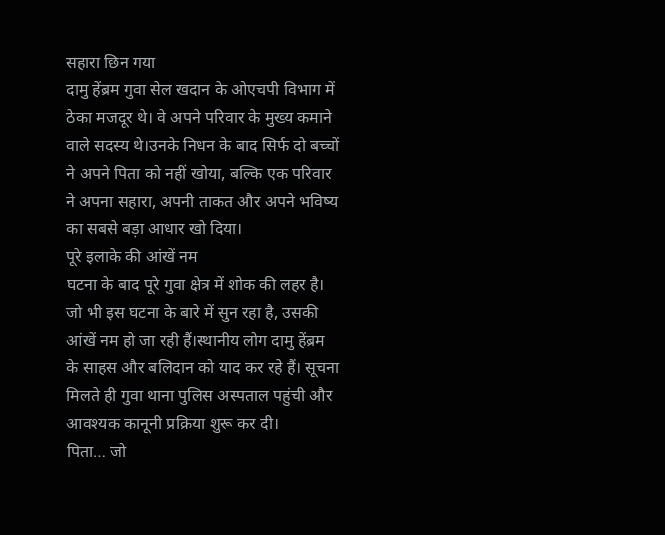सहारा छिन गया
दामु हेंब्रम गुवा सेल खदान के ओएचपी विभाग में ठेका मजदूर थे। वे अपने परिवार के मुख्य कमाने वाले सदस्य थे।उनके निधन के बाद सिर्फ दो बच्चों ने अपने पिता को नहीं खोया, बल्कि एक परिवार ने अपना सहारा, अपनी ताकत और अपने भविष्य का सबसे बड़ा आधार खो दिया।
पूरे इलाके की आंखें नम
घटना के बाद पूरे गुवा क्षेत्र में शोक की लहर है। जो भी इस घटना के बारे में सुन रहा है, उसकी आंखें नम हो जा रही हैं।स्थानीय लोग दामु हेंब्रम के साहस और बलिदान को याद कर रहे हैं। सूचना मिलते ही गुवा थाना पुलिस अस्पताल पहुंची और आवश्यक कानूनी प्रक्रिया शुरू कर दी।
पिता… जो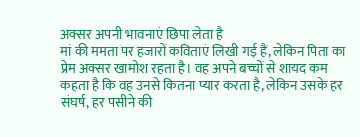अक्सर अपनी भावनाएं छिपा लेता है
मां की ममता पर हजारों कविताएं लिखी गई हैं, लेकिन पिता का प्रेम अक्सर खामोश रहता है। वह अपने बच्चों से शायद कम कहता है कि वह उनसे कितना प्यार करता है, लेकिन उसके हर संघर्ष, हर पसीने की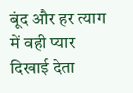बूंद और हर त्याग में वही प्यार दिखाई देता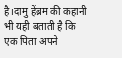है।दामु हेंब्रम की कहानी भी यही बताती है कि एक पिता अपने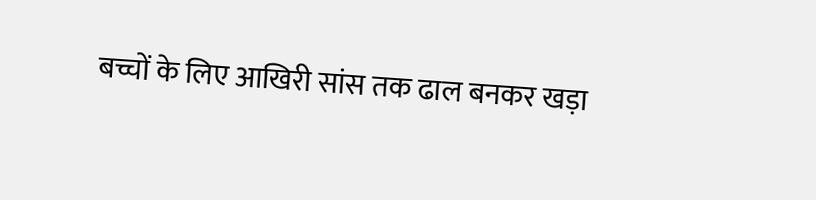बच्चों के लिए आखिरी सांस तक ढाल बनकर खड़ा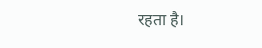रहता है।